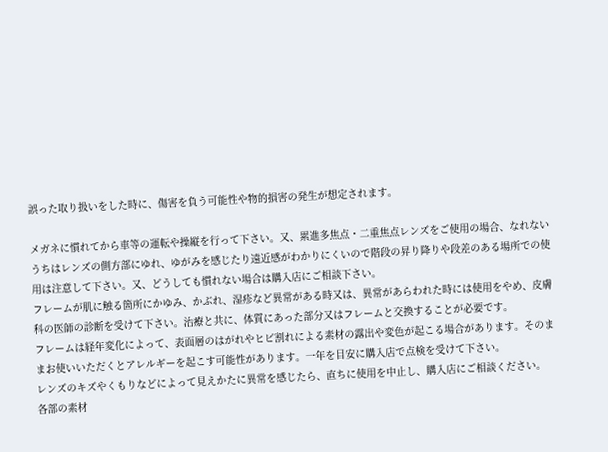誤った取り扱いをした時に、傷害を負う可能性や物的損害の発生が想定されます。

メガネに慣れてから車等の運転や操縦を行って下さい。又、累進多焦点・二重焦点レンズをご使用の場合、なれないうちはレンズの側方部にゆれ、ゆがみを感じたり遠近感がわかりにくいので階段の昇り降りや段差のある場所での使用は注意して下さい。又、どうしても慣れない場合は購入店にご相談下さい。
フレームが肌に触る箇所にかゆみ、かぶれ、湿疹など異常がある時又は、異常があらわれた時には使用をやめ、皮膚科の医師の診断を受けて下さい。治療と共に、体質にあった部分又はフレームと交換することが必要です。
フレームは経年変化によって、表面層のはがれやヒビ割れによる素材の露出や変色が起こる場合があります。そのままお使いいただくとアレルギーを起こす可能性があります。一年を目安に購入店で点検を受けて下さい。
レンズのキズやくもりなどによって見えかたに異常を感じたら、直ちに使用を中止し、購入店にご相談ください。
各部の素材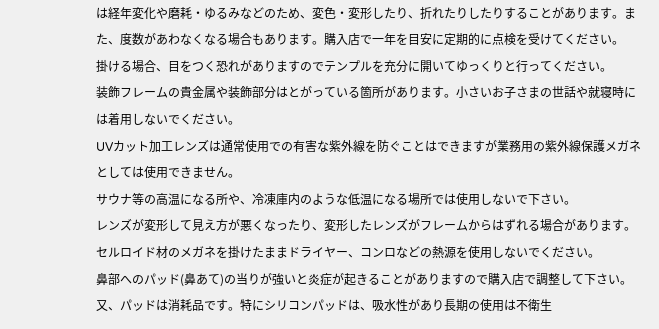は経年変化や磨耗・ゆるみなどのため、変色・変形したり、折れたりしたりすることがあります。また、度数があわなくなる場合もあります。購入店で一年を目安に定期的に点検を受けてください。
掛ける場合、目をつく恐れがありますのでテンプルを充分に開いてゆっくりと行ってください。
装飾フレームの貴金属や装飾部分はとがっている箇所があります。小さいお子さまの世話や就寝時には着用しないでください。
UVカット加工レンズは通常使用での有害な紫外線を防ぐことはできますが業務用の紫外線保護メガネとしては使用できません。
サウナ等の高温になる所や、冷凍庫内のような低温になる場所では使用しないで下さい。
レンズが変形して見え方が悪くなったり、変形したレンズがフレームからはずれる場合があります。
セルロイド材のメガネを掛けたままドライヤー、コンロなどの熱源を使用しないでください。
鼻部へのパッド(鼻あて)の当りが強いと炎症が起きることがありますので購入店で調整して下さい。
又、パッドは消耗品です。特にシリコンパッドは、吸水性があり長期の使用は不衛生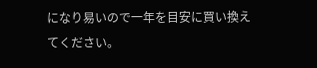になり易いので一年を目安に買い換えてください。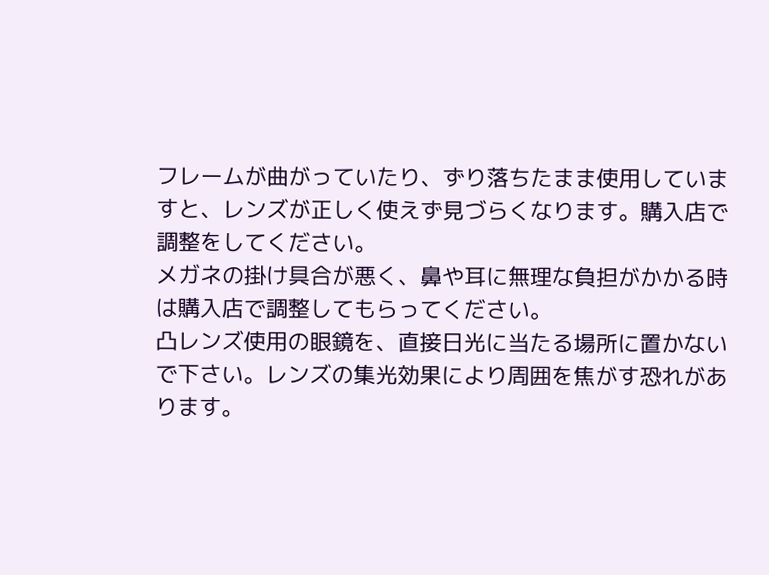フレームが曲がっていたり、ずり落ちたまま使用していますと、レンズが正しく使えず見づらくなります。購入店で調整をしてください。
メガネの掛け具合が悪く、鼻や耳に無理な負担がかかる時は購入店で調整してもらってください。
凸レンズ使用の眼鏡を、直接日光に当たる場所に置かないで下さい。レンズの集光効果により周囲を焦がす恐れがあります。